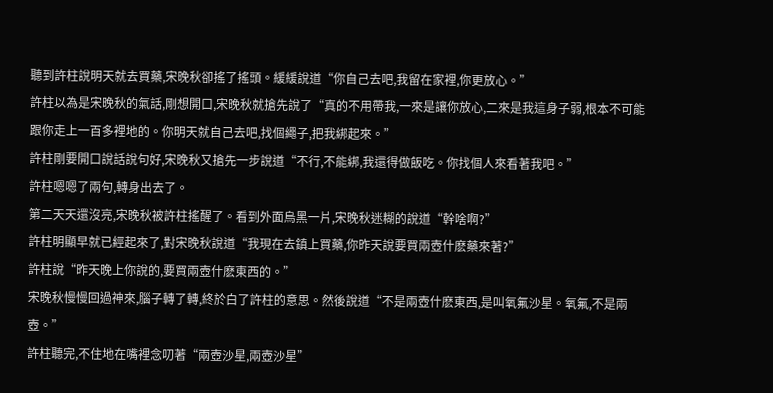聽到許柱說明天就去買藥,宋晚秋卻搖了搖頭。緩緩說道“你自己去吧,我留在家裡,你更放心。”
許柱以為是宋晚秋的氣話,剛想開口,宋晚秋就搶先說了“真的不用帶我,一來是讓你放心,二來是我這身子弱,根本不可能跟你走上一百多裡地的。你明天就自己去吧,找個繩子,把我綁起來。”
許柱剛要開口說話說句好,宋晚秋又搶先一步說道“不行,不能綁,我還得做飯吃。你找個人來看著我吧。”
許柱嗯嗯了兩句,轉身出去了。
第二天天還沒亮,宋晚秋被許柱搖醒了。看到外面烏黑一片,宋晚秋迷糊的說道“幹啥啊?”
許柱明顯早就已經起來了,對宋晚秋說道“我現在去鎮上買藥,你昨天說要買兩壺什麽藥來著?”
許柱說“昨天晚上你說的,要買兩壺什麽東西的。”
宋晚秋慢慢回過神來,腦子轉了轉,終於白了許柱的意思。然後說道“不是兩壺什麽東西,是叫氧氟沙星。氧氟,不是兩壺。”
許柱聽完,不住地在嘴裡念叨著“兩壺沙星,兩壺沙星”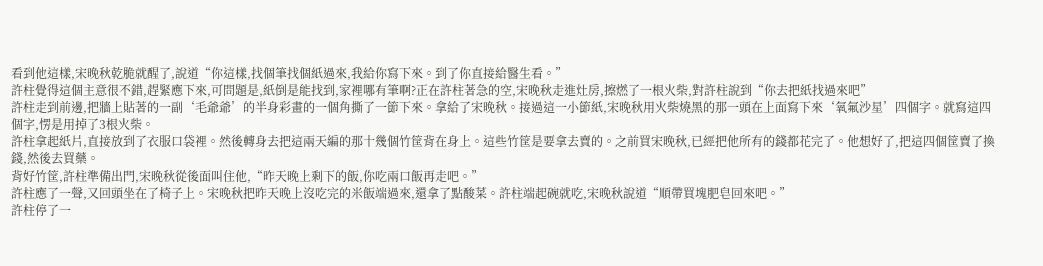看到他這樣,宋晚秋乾脆就醒了,說道“你這樣,找個筆找個紙過來,我給你寫下來。到了你直接給醫生看。”
許柱覺得這個主意很不錯,趕緊應下來,可問題是,紙倒是能找到,家裡哪有筆啊?正在許柱著急的空,宋晚秋走進灶房,擦燃了一根火柴,對許柱說到“你去把紙找過來吧”
許柱走到前邊,把牆上貼著的一副‘毛爺爺’的半身彩畫的一個角撕了一節下來。拿給了宋晚秋。接過這一小節紙,宋晚秋用火柴燒黑的那一頭在上面寫下來‘氧氟沙星’四個字。就寫這四個字,愣是用掉了3根火柴。
許柱拿起紙片,直接放到了衣服口袋裡。然後轉身去把這兩天編的那十幾個竹筐背在身上。這些竹筐是要拿去賣的。之前買宋晚秋,已經把他所有的錢都花完了。他想好了,把這四個筐賣了換錢,然後去買藥。
背好竹筐,許柱準備出門,宋晚秋從後面叫住他,“昨天晚上剩下的飯,你吃兩口飯再走吧。”
許柱應了一聲,又回頭坐在了椅子上。宋晚秋把昨天晚上沒吃完的米飯端過來,還拿了點酸菜。許柱端起碗就吃,宋晚秋說道“順帶買塊肥皂回來吧。”
許柱停了一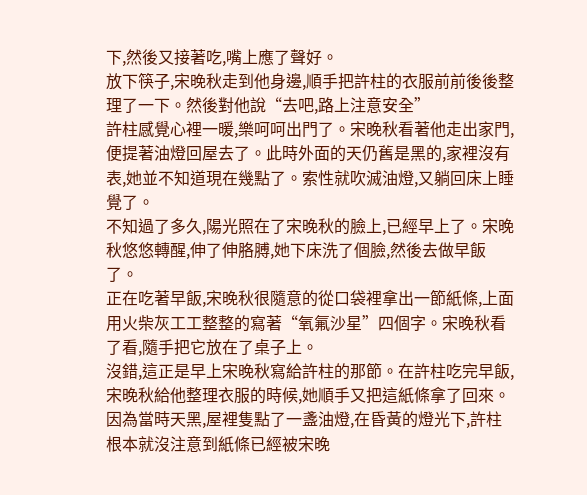下,然後又接著吃,嘴上應了聲好。
放下筷子,宋晚秋走到他身邊,順手把許柱的衣服前前後後整理了一下。然後對他說“去吧,路上注意安全”
許柱感覺心裡一暖,樂呵呵出門了。宋晚秋看著他走出家門,便提著油燈回屋去了。此時外面的天仍舊是黑的,家裡沒有表,她並不知道現在幾點了。索性就吹滅油燈,又躺回床上睡覺了。
不知過了多久,陽光照在了宋晚秋的臉上,已經早上了。宋晚秋悠悠轉醒,伸了伸胳膊,她下床洗了個臉,然後去做早飯了。
正在吃著早飯,宋晚秋很隨意的從口袋裡拿出一節紙條,上面用火柴灰工工整整的寫著“氧氟沙星”四個字。宋晚秋看了看,隨手把它放在了桌子上。
沒錯,這正是早上宋晚秋寫給許柱的那節。在許柱吃完早飯,宋晚秋給他整理衣服的時候,她順手又把這紙條拿了回來。因為當時天黑,屋裡隻點了一盞油燈,在昏黃的燈光下,許柱根本就沒注意到紙條已經被宋晚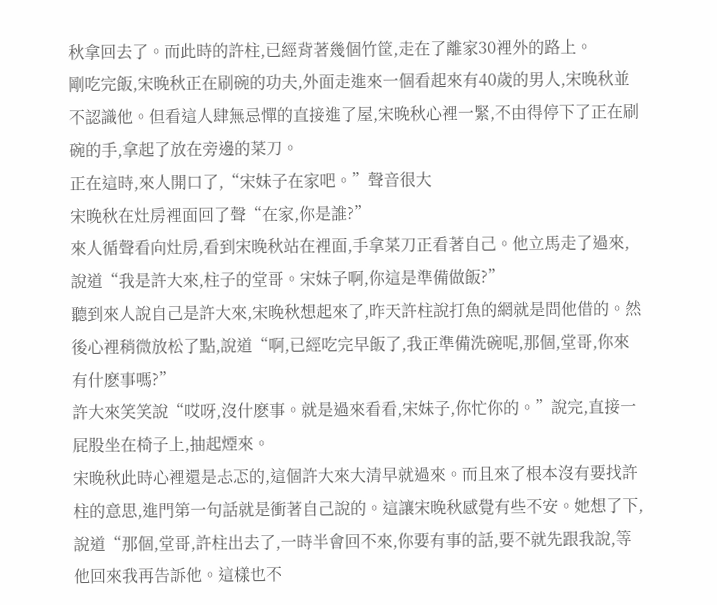秋拿回去了。而此時的許柱,已經背著幾個竹筐,走在了離家30裡外的路上。
剛吃完飯,宋晚秋正在刷碗的功夫,外面走進來一個看起來有40歲的男人,宋晚秋並不認識他。但看這人肆無忌憚的直接進了屋,宋晚秋心裡一緊,不由得停下了正在刷碗的手,拿起了放在旁邊的菜刀。
正在這時,來人開口了,“宋妹子在家吧。”聲音很大
宋晚秋在灶房裡面回了聲“在家,你是誰?”
來人循聲看向灶房,看到宋晚秋站在裡面,手拿菜刀正看著自己。他立馬走了過來,說道“我是許大來,柱子的堂哥。宋妹子啊,你這是準備做飯?”
聽到來人說自己是許大來,宋晚秋想起來了,昨天許柱說打魚的網就是問他借的。然後心裡稍微放松了點,說道“啊,已經吃完早飯了,我正準備洗碗呢,那個,堂哥,你來有什麽事嗎?”
許大來笑笑說“哎呀,沒什麽事。就是過來看看,宋妹子,你忙你的。”說完,直接一屁股坐在椅子上,抽起煙來。
宋晚秋此時心裡還是忐忑的,這個許大來大清早就過來。而且來了根本沒有要找許柱的意思,進門第一句話就是衝著自己說的。這讓宋晚秋感覺有些不安。她想了下,說道“那個,堂哥,許柱出去了,一時半會回不來,你要有事的話,要不就先跟我說,等他回來我再告訴他。這樣也不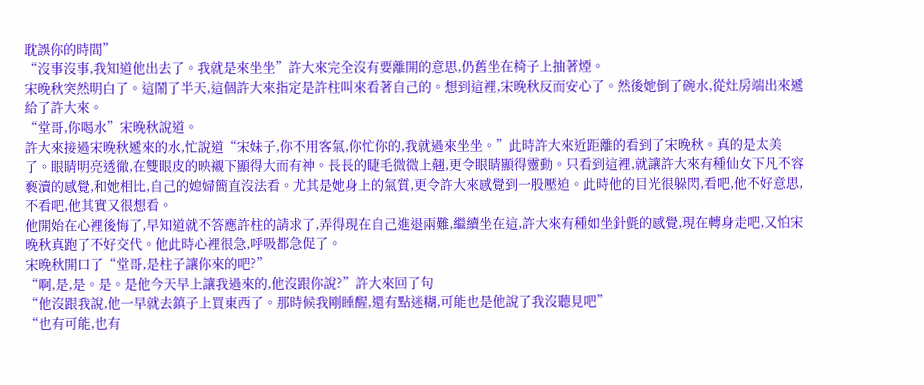耽誤你的時間”
“沒事沒事,我知道他出去了。我就是來坐坐”許大來完全沒有要離開的意思,仍舊坐在椅子上抽著煙。
宋晚秋突然明白了。這鬧了半天,這個許大來指定是許柱叫來看著自己的。想到這裡,宋晚秋反而安心了。然後她倒了碗水,從灶房端出來遞給了許大來。
“堂哥,你喝水”宋晚秋說道。
許大來接過宋晚秋遞來的水,忙說道“宋妹子,你不用客氣,你忙你的,我就過來坐坐。”此時許大來近距離的看到了宋晚秋。真的是太美了。眼睛明亮透徹,在雙眼皮的映襯下顯得大而有神。長長的睫毛微微上翹,更令眼睛顯得靈動。只看到這裡,就讓許大來有種仙女下凡不容褻瀆的感覺,和她相比,自己的媳婦簡直沒法看。尤其是她身上的氣質,更令許大來感覺到一股壓迫。此時他的目光很躲閃,看吧,他不好意思,不看吧,他其實又很想看。
他開始在心裡後悔了,早知道就不答應許柱的請求了,弄得現在自己進退兩難,繼續坐在這,許大來有種如坐針氈的感覺,現在轉身走吧,又怕宋晚秋真跑了不好交代。他此時心裡很急,呼吸都急促了。
宋晚秋開口了“堂哥,是柱子讓你來的吧?”
“啊,是,是。是。是他今天早上讓我過來的,他沒跟你說?”許大來回了句
“他沒跟我說,他一早就去鎮子上買東西了。那時候我剛睡醒,還有點迷糊,可能也是他說了我沒聽見吧”
“也有可能,也有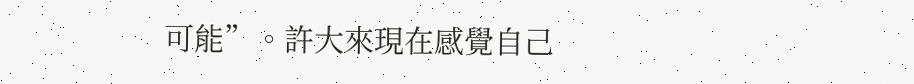可能”。許大來現在感覺自己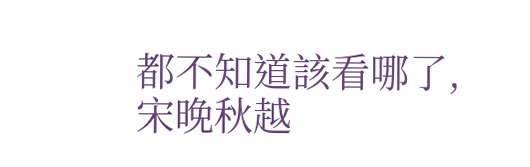都不知道該看哪了,宋晚秋越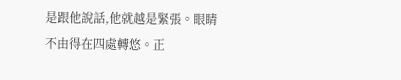是跟他說話,他就越是緊張。眼睛不由得在四處轉悠。正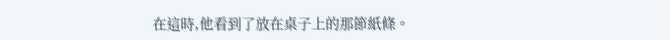在這時,他看到了放在桌子上的那節紙條。